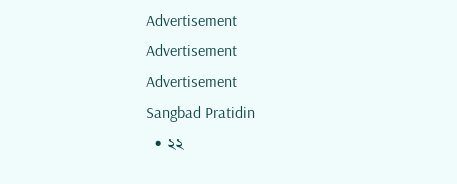Advertisement
Advertisement
Advertisement
Sangbad Pratidin
  • ২২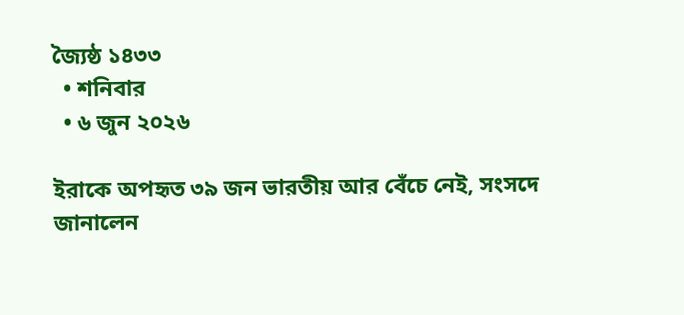জ্যৈষ্ঠ ১৪৩৩
  • শনিবার
  • ৬ জুন ২০২৬

ইরাকে অপহৃত ৩৯ জন ভারতীয় আর বেঁচে নেই, সংসদে জানালেন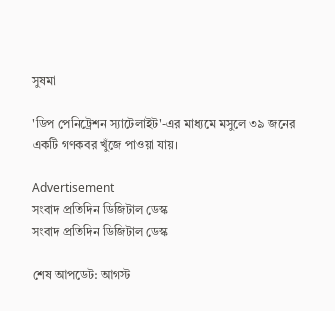সুষমা

'ডিপ পেনিট্রেশন স্যাটেলাইট'-এর মাধ্যমে মসুলে ৩৯ জনের একটি গণকবর খুঁজে পাওয়া যায়।

Advertisement
সংবাদ প্রতিদিন ডিজিটাল ডেস্ক
সংবাদ প্রতিদিন ডিজিটাল ডেস্ক

শেষ আপডেট: আগস্ট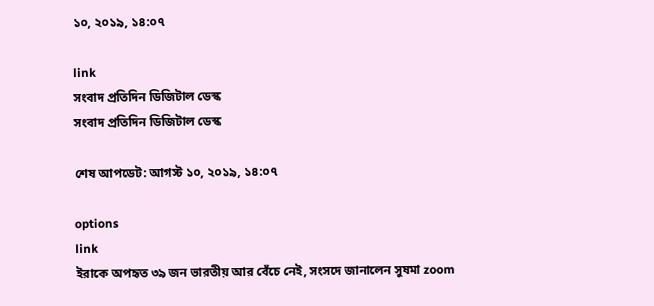১০, ২০১৯, ১৪:০৭

link
সংবাদ প্রতিদিন ডিজিটাল ডেস্ক
সংবাদ প্রতিদিন ডিজিটাল ডেস্ক

শেষ আপডেট: আগস্ট ১০, ২০১৯, ১৪:০৭

options
link
ইরাকে অপহৃত ৩৯ জন ভারতীয় আর বেঁচে নেই, সংসদে জানালেন সুষমা zoom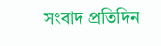সংবাদ প্রতিদিন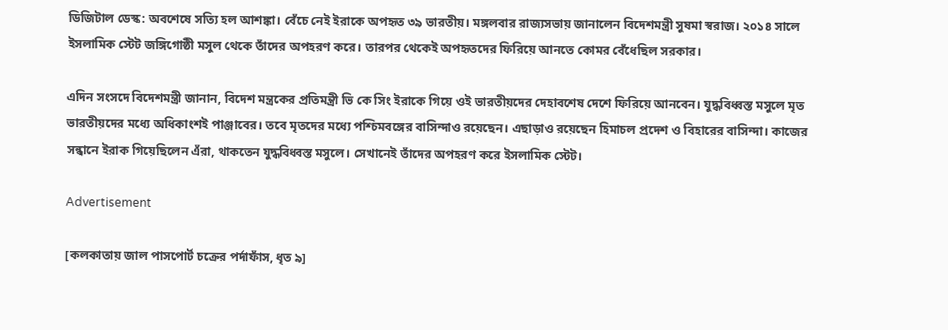ডিজিটাল ডেস্ক: অবশেষে সত্যি হল আশঙ্কা। বেঁচে নেই ইরাকে অপহৃত ৩৯ ভারতীয়। মঙ্গলবার রাজ্যসভায় জানালেন বিদেশমন্ত্রী সুষমা স্বরাজ। ২০১৪ সালে ইসলামিক স্টেট জঙ্গিগোষ্ঠী মসুল থেকে তাঁদের অপহরণ করে। তারপর থেকেই অপহৃতদের ফিরিয়ে আনতে কোমর বেঁধেছিল সরকার।

এদিন সংসদে বিদেশমন্ত্রী জানান, বিদেশ মন্ত্রকের প্রতিমন্ত্রী ভি কে সিং ইরাকে গিয়ে ওই ভারতীয়দের দেহাবশেষ দেশে ফিরিয়ে আনবেন। যুদ্ধবিধ্বস্ত মসুলে মৃত ভারতীয়দের মধ্যে অধিকাংশই পাঞ্জাবের। তবে মৃতদের মধ্যে পশ্চিমবঙ্গের বাসিন্দাও রয়েছেন। এছাড়াও রয়েছেন হিমাচল প্রদেশ ও বিহারের বাসিন্দা। কাজের সন্ধানে ইরাক গিয়েছিলেন এঁরা, থাকতেন যুদ্ধবিধ্বস্ত মসুলে। সেখানেই তাঁদের অপহরণ করে ইসলামিক স্টেট।

Advertisement

[কলকাতায় জাল পাসপোর্ট চক্রের পর্দাফাঁস, ধৃত ৯]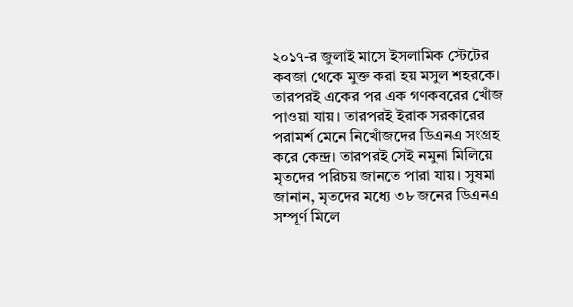২০১৭-র জুলাই মাসে ইসলামিক স্টেটের কবজা থেকে মুক্ত করা হয় মসুল শহরকে। তারপরই একের পর এক গণকবরের খোঁজ পাওয়া যায়। তারপরই ইরাক সরকারের পরামর্শ মেনে নিখোঁজদের ডিএনএ সংগ্রহ করে কেন্দ্র। তারপরই সেই নমুনা মিলিয়ে মৃতদের পরিচয় জানতে পারা যায়। সুষমা জানান, মৃতদের মধ্যে ৩৮ জনের ডিএনএ সম্পূর্ণ মিলে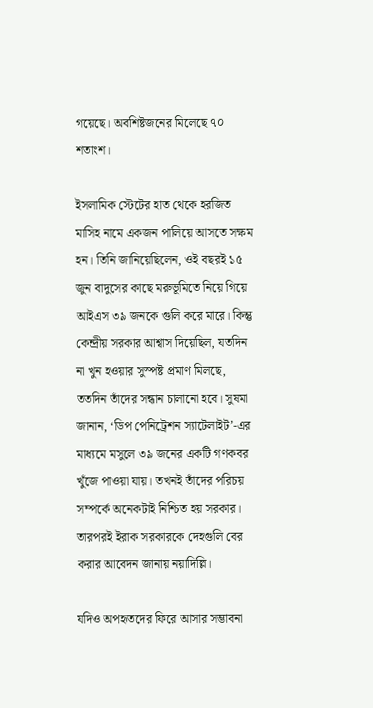গয়েছে। অবশিষ্টজনের মিলেছে ৭০ শতাংশ।

ইসলামিক স্টেটের হাত থেকে হরজিত মাসিহ নামে একজন পালিয়ে আসতে সক্ষম হন। তিনি জানিয়েছিলেন, ওই বছরই ১৫ জুন বাদুসের কাছে মরুভূমিতে নিয়ে গিয়ে আইএস ৩৯ জনকে গুলি করে মারে। কিন্তু কেন্দ্রীয় সরকার আশ্বাস দিয়েছিল, যতদিন না খুন হওয়ার সুস্পষ্ট প্রমাণ মিলছে, ততদিন তাঁদের সন্ধান চালানো হবে। সুষমা জানান, ‘ডিপ পেনিট্রেশন স্যাটেলাইট’-এর মাধ্যমে মসুলে ৩৯ জনের একটি গণকবর খুঁজে পাওয়া যায়। তখনই তাঁদের পরিচয় সম্পর্কে অনেকটাই নিশ্চিত হয় সরকার। তারপরই ইরাক সরকারকে দেহগুলি বের করার আবেদন জানায় নয়াদিল্লি।

যদিও অপহৃতদের ফিরে আসার সম্ভাবনা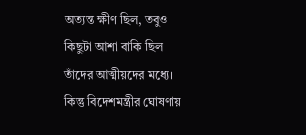অত্যন্ত ক্ষীণ ছিল, তবুও কিছুটা আশা বাকি ছিল তাঁদের আত্মীয়দের মধ্যে। কিন্তু বিদেশমন্ত্রীর ঘোষণায়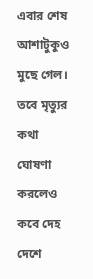এবার শেষ আশাটুকুও মুছে গেল। তবে মৃত্যুর কথা ঘোষণা করলেও কবে দেহ দেশে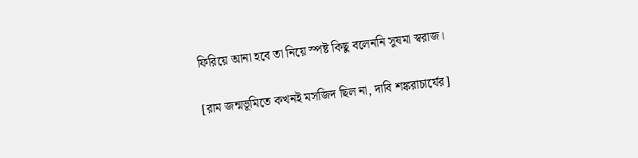ফিরিয়ে আনা হবে তা নিয়ে স্পষ্ট কিছু বলেননি সুষমা স্বরাজ।

[রাম জন্মভূমিতে কখনই মসজিদ ছিল না, দাবি শঙ্করাচার্যের]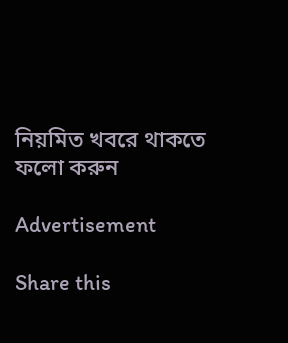নিয়মিত খবরে থাকতে ফলো করুন

Advertisement

Share this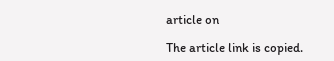article on

The article link is copied.